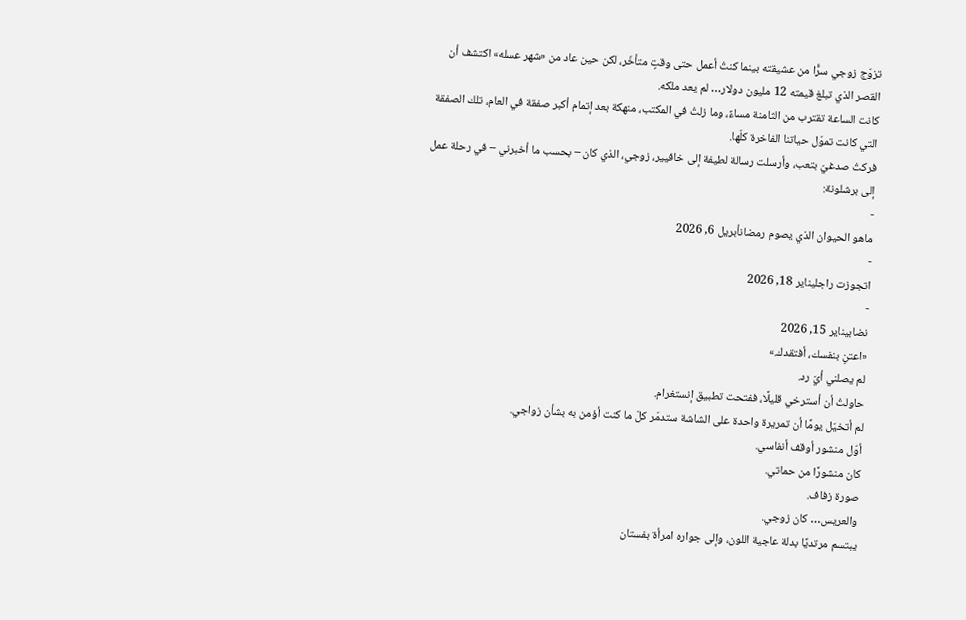تزوّج زوجي سرًّا من عشيقته بينما كنتُ أعمل حتى وقتٍ متأخّر، لكن حين عاد من «شهر عسله» اكتشف أن القصر الذي تبلغ قيمته 12 مليون دولار… لم يعد ملكه.
كانت الساعة تقترب من الثامنة مساءً، وما زلتُ في المكتب، منهكة بعد إتمام أكبر صفقة في العام، تلك الصفقة التي كانت تموّل حياتنا الفاخرة كلّها.
فركتُ صدغيّ بتعب، وأرسلت رسالة لطيفة إلى خافيير، زوجي، الذي كان – بحسب ما أخبرني – في رحلة عمل إلى برشلونة:
-
ماهو الحيوان الذي يصوم رمضانأبريل 6, 2026
-
اتجوزت راجليناير 18, 2026
-
نضابيناير 15, 2026
«اعتنِ بنفسك، أفتقدك.»
لم يصلني أيّ رد.
حاولتُ أن أسترخي قليلًا، ففتحت تطبيق إنستغرام.
لم أتخيّل يومًا أن تمريرة واحدة على الشاشة ستدمّر كلّ ما كنت أؤمن به بشأن زواجي.
أوّل منشور أوقف أنفاسي.
كان منشورًا من حماتي.
صورة زفاف.
والعريس… كان زوجي.
يبتسم مرتديًا بدلة عاجية اللون، وإلى جواره امرأة بفستان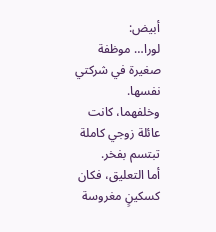أبيض:
لورا… موظفة صغيرة في شركتي نفسها.
وخلفهما، كانت عائلة زوجي كاملة تبتسم بفخر.
أما التعليق، فكان كسكينٍ مغروسة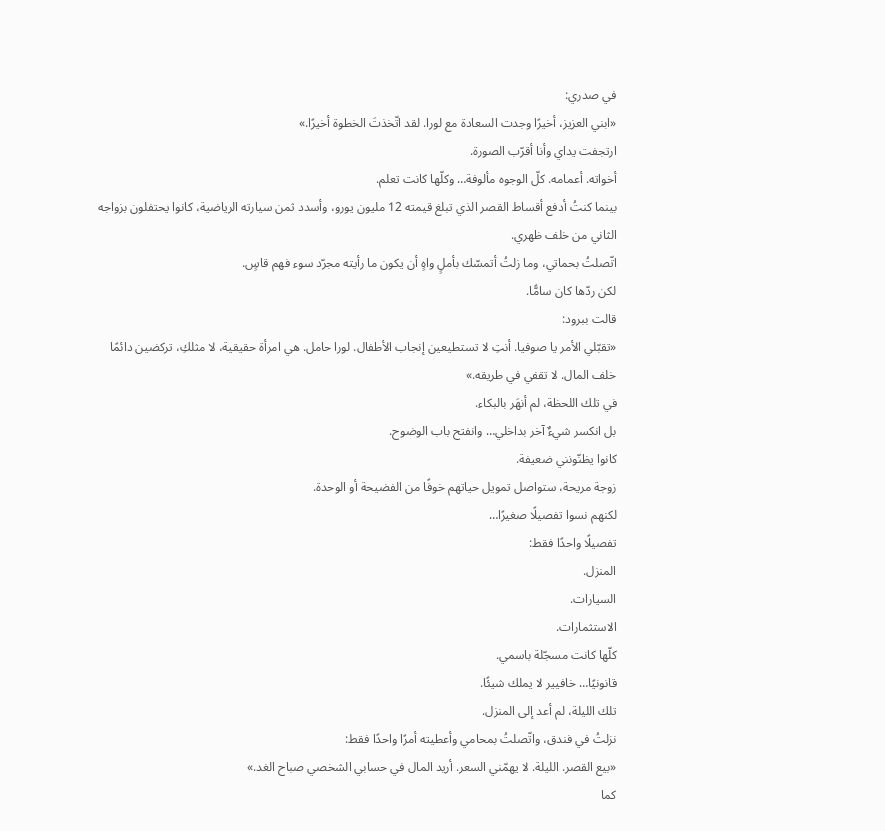في صدري:
«ابني العزيز، أخيرًا وجدت السعادة مع لورا. لقد اتّخذتَ الخطوة أخيرًا.»
ارتجفت يداي وأنا أقرّب الصورة.
أخواته. أعمامه. كلّ الوجوه مألوفة… وكلّها كانت تعلم.
بينما كنتُ أدفع أقساط القصر الذي تبلغ قيمته 12 مليون يورو، وأسدد ثمن سيارته الرياضية، كانوا يحتفلون بزواجه الثاني من خلف ظهري.
اتّصلتُ بحماتي، وما زلتُ أتمسّك بأملٍ واهٍ أن يكون ما رأيته مجرّد سوء فهم قاسٍ.
لكن ردّها كان سامًّا.
قالت ببرود:
«تقبّلي الأمر يا صوفيا. أنتِ لا تستطيعين إنجاب الأطفال. لورا حامل. هي امرأة حقيقية، لا مثلكِ، تركضين دائمًا خلف المال. لا تقفي في طريقه.»
في تلك اللحظة، لم أنهَر بالبكاء.
بل انكسر شيءٌ آخر بداخلي… وانفتح باب الوضوح.
كانوا يظنّونني ضعيفة.
زوجة مريحة، ستواصل تمويل حياتهم خوفًا من الفضيحة أو الوحدة.
لكنهم نسوا تفصيلًا صغيرًا…
تفصيلًا واحدًا فقط:
المنزل.
السيارات.
الاستثمارات.
كلّها كانت مسجّلة باسمي.
قانونيًا… خافيير لا يملك شيئًا.
تلك الليلة، لم أعد إلى المنزل.
نزلتُ في فندق، واتّصلتُ بمحامي وأعطيته أمرًا واحدًا فقط:
«بيع القصر. الليلة. لا يهمّني السعر. أريد المال في حسابي الشخصي صباح الغد.»
كما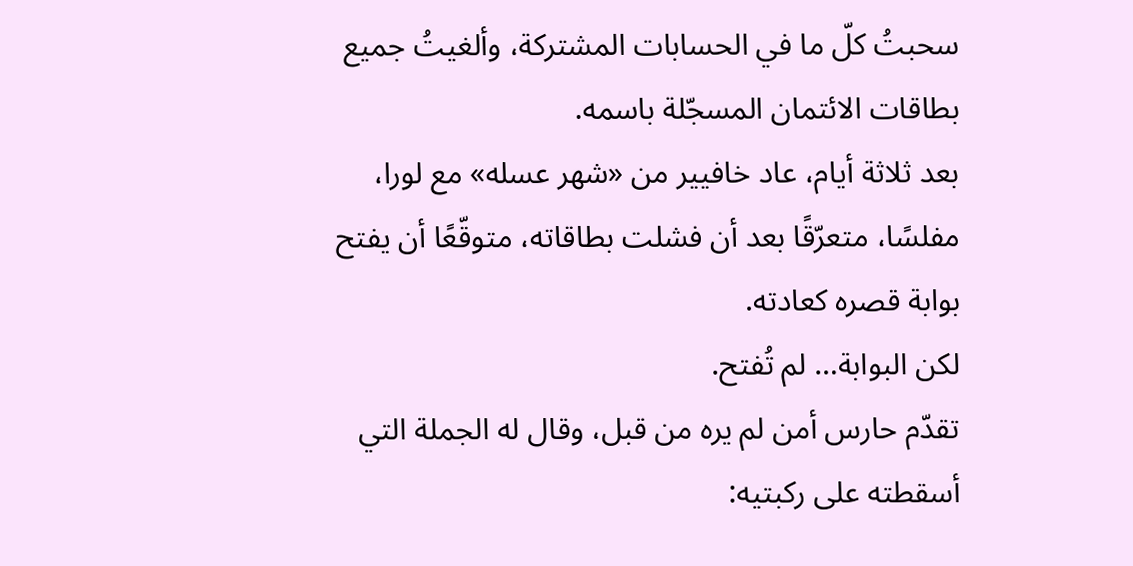سحبتُ كلّ ما في الحسابات المشتركة، وألغيتُ جميع بطاقات الائتمان المسجّلة باسمه.
بعد ثلاثة أيام، عاد خافيير من «شهر عسله» مع لورا، مفلسًا، متعرّقًا بعد أن فشلت بطاقاته، متوقّعًا أن يفتح بوابة قصره كعادته.
لكن البوابة… لم تُفتح.
تقدّم حارس أمن لم يره من قبل، وقال له الجملة التي أسقطته على ركبتيه: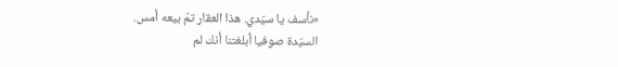«نأسف يا سيّدي. هذا العقار تمّ بيعه أمس.
السيّدة صوفيا أبلغتنا أنك لم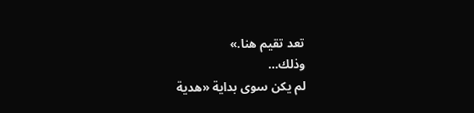تعد تقيم هنا.»
وذلك…
لم يكن سوى بداية «هدية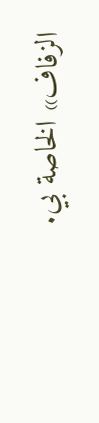الزفاف» الخاصة بي.